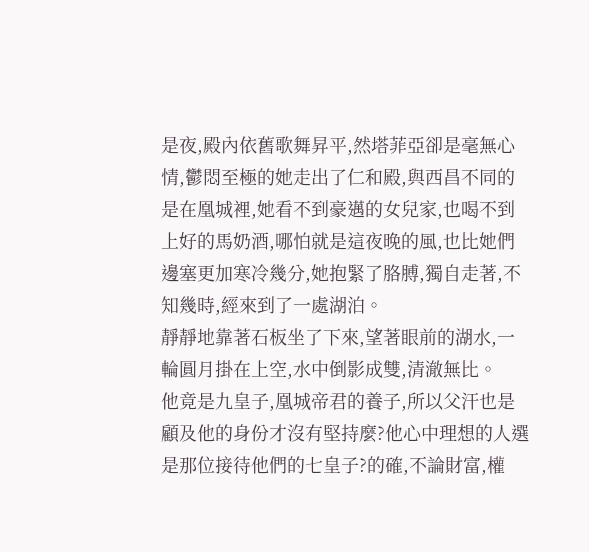是夜,殿內依舊歌舞昇平,然塔菲亞卻是毫無心情,鬱悶至極的她走出了仁和殿,與西昌不同的是在凰城裡,她看不到豪邁的女兒家,也喝不到上好的馬奶酒,哪怕就是這夜晚的風,也比她們邊塞更加寒冷幾分,她抱緊了胳膊,獨自走著,不知幾時,經來到了一處湖泊。
靜靜地靠著石板坐了下來,望著眼前的湖水,一輪圓月掛在上空,水中倒影成雙,清澈無比。
他竟是九皇子,凰城帝君的養子,所以父汗也是顧及他的身份才沒有堅持麼?他心中理想的人選是那位接待他們的七皇子?的確,不論財富,權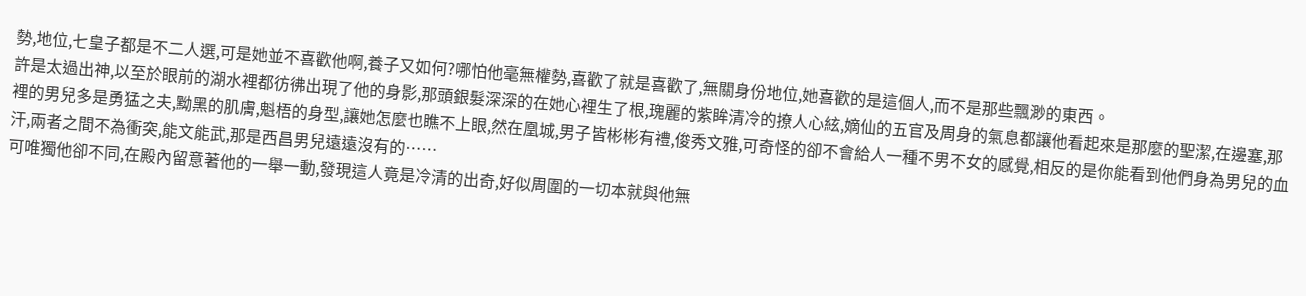勢,地位,七皇子都是不二人選,可是她並不喜歡他啊,養子又如何?哪怕他毫無權勢,喜歡了就是喜歡了,無關身份地位,她喜歡的是這個人,而不是那些飄渺的東西。
許是太過出神,以至於眼前的湖水裡都彷彿出現了他的身影,那頭銀髮深深的在她心裡生了根,瑰麗的紫眸清冷的撩人心絃,嫡仙的五官及周身的氣息都讓他看起來是那麼的聖潔,在邊塞,那裡的男兒多是勇猛之夫,黝黑的肌膚,魁梧的身型,讓她怎麼也瞧不上眼,然在凰城,男子皆彬彬有禮,俊秀文雅,可奇怪的卻不會給人一種不男不女的感覺,相反的是你能看到他們身為男兒的血汗,兩者之間不為衝突,能文能武,那是西昌男兒遠遠沒有的……
可唯獨他卻不同,在殿內留意著他的一舉一動,發現這人竟是冷清的出奇,好似周圍的一切本就與他無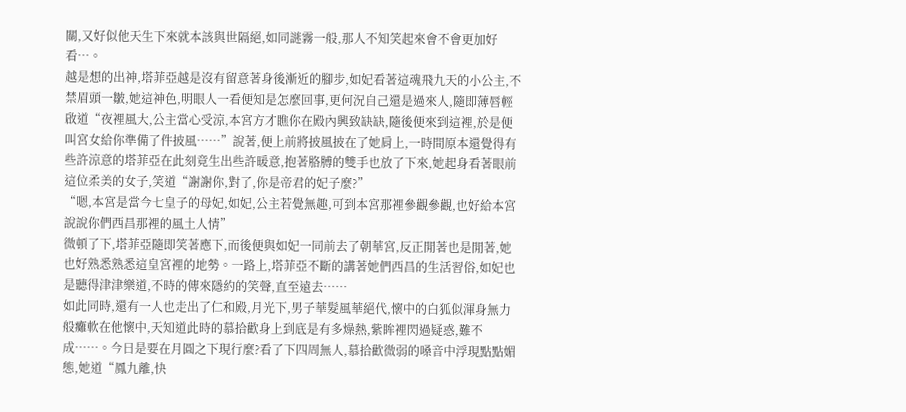關,又好似他天生下來就本該與世隔絕,如同謎霧一般,那人不知笑起來會不會更加好看…。
越是想的出神,塔菲亞越是沒有留意著身後漸近的腳步,如妃看著這魂飛九天的小公主,不禁眉頭一皺,她這神色,明眼人一看便知是怎麼回事,更何況自己還是過來人,隨即薄唇輕啟道“夜裡風大,公主當心受涼,本宮方才瞧你在殿內興致缺缺,隨後便來到這裡,於是便叫宮女給你準備了件披風……”說著,便上前將披風披在了她肩上,一時間原本還覺得有些許涼意的塔菲亞在此刻竟生出些許暖意,抱著胳膊的雙手也放了下來,她起身看著眼前這位柔美的女子,笑道“謝謝你,對了,你是帝君的妃子麼?”
“嗯,本宮是當今七皇子的母妃,如妃,公主若覺無趣,可到本宮那裡參觀參觀,也好給本宮說說你們西昌那裡的風土人情”
微頓了下,塔菲亞隨即笑著應下,而後便與如妃一同前去了朝華宮,反正閒著也是閒著,她也好熟悉熟悉這皇宮裡的地勢。一路上,塔菲亞不斷的講著她們西昌的生活習俗,如妃也是聽得津津樂道,不時的傳來隱約的笑聲,直至遠去……
如此同時,還有一人也走出了仁和殿,月光下,男子華髮風華絕代,懷中的白狐似渾身無力般癱軟在他懷中,天知道此時的慕拾歡身上到底是有多燥熱,紫眸裡閃過疑惑,難不成……。今日是要在月圓之下現行麼?看了下四周無人,慕拾歡微弱的嗓音中浮現點點媚態,她道“鳳九離,快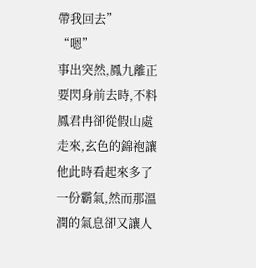帶我回去”
“嗯”
事出突然,鳳九離正要閃身前去時,不料鳳君冉卻從假山處走來,玄色的錦袍讓他此時看起來多了一份霸氣,然而那溫潤的氣息卻又讓人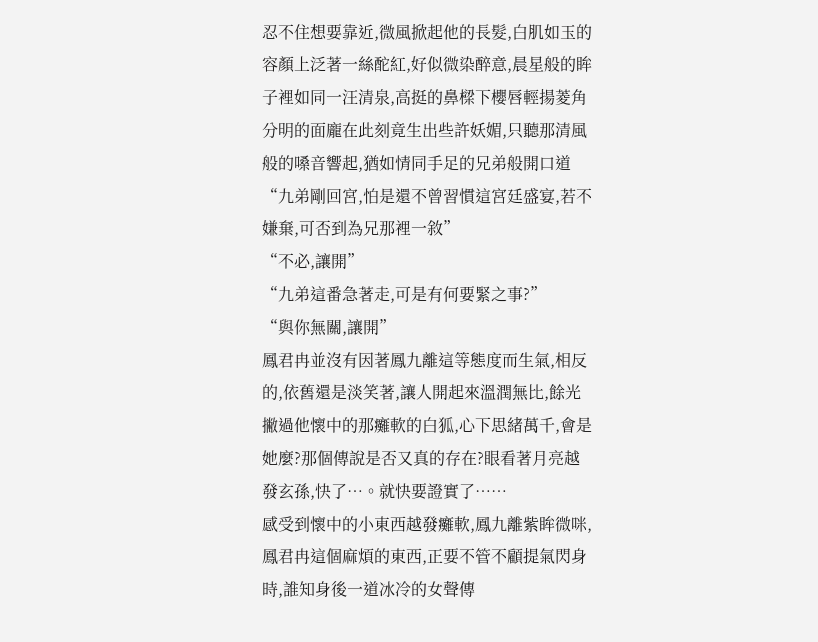忍不住想要靠近,微風掀起他的長髮,白肌如玉的容顏上泛著一絲酡紅,好似微染醉意,晨星般的眸子裡如同一汪清泉,高挺的鼻樑下櫻唇輕揚菱角分明的面龐在此刻竟生出些許妖媚,只聽那清風般的嗓音響起,猶如情同手足的兄弟般開口道“九弟剛回宮,怕是還不曾習慣這宮廷盛宴,若不嫌棄,可否到為兄那裡一敘”
“不必,讓開”
“九弟這番急著走,可是有何要緊之事?”
“與你無關,讓開”
鳳君冉並沒有因著鳳九離這等態度而生氣,相反的,依舊還是淡笑著,讓人開起來溫潤無比,餘光撇過他懷中的那癱軟的白狐,心下思緒萬千,會是她麼?那個傳說是否又真的存在?眼看著月亮越發玄孫,快了…。就快要證實了……
感受到懷中的小東西越發癱軟,鳳九離紫眸微咪,鳳君冉這個麻煩的東西,正要不管不顧提氣閃身時,誰知身後一道冰冷的女聲傳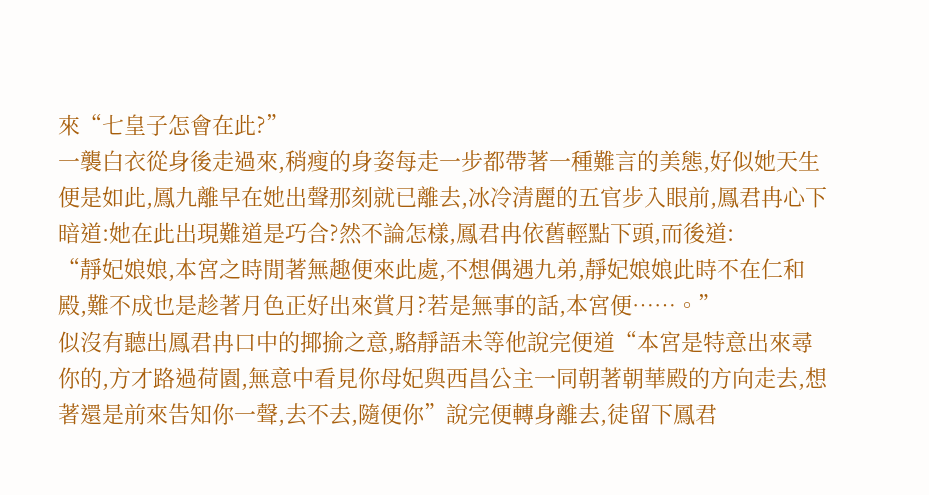來“七皇子怎會在此?”
一襲白衣從身後走過來,稍瘦的身姿每走一步都帶著一種難言的美態,好似她天生便是如此,鳳九離早在她出聲那刻就已離去,冰冷清麗的五官步入眼前,鳳君冉心下暗道:她在此出現難道是巧合?然不論怎樣,鳳君冉依舊輕點下頭,而後道:
“靜妃娘娘,本宮之時閒著無趣便來此處,不想偶遇九弟,靜妃娘娘此時不在仁和殿,難不成也是趁著月色正好出來賞月?若是無事的話,本宮便……。”
似沒有聽出鳳君冉口中的揶揄之意,駱靜語未等他說完便道“本宮是特意出來尋你的,方才路過荷園,無意中看見你母妃與西昌公主一同朝著朝華殿的方向走去,想著還是前來告知你一聲,去不去,隨便你”說完便轉身離去,徒留下鳳君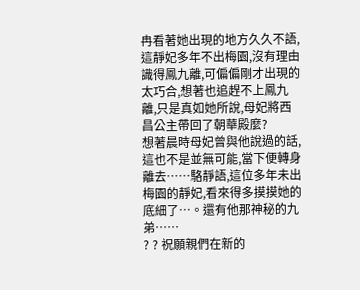冉看著她出現的地方久久不語,這靜妃多年不出梅園,沒有理由識得鳳九離,可偏偏剛才出現的太巧合,想著也追趕不上鳳九離,只是真如她所說,母妃將西昌公主帶回了朝華殿麼?
想著晨時母妃曾與他說過的話,這也不是並無可能,當下便轉身離去……駱靜語,這位多年未出梅園的靜妃,看來得多摸摸她的底細了…。還有他那神秘的九弟……
? ? 祝願親們在新的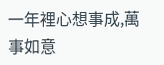一年裡心想事成,萬事如意